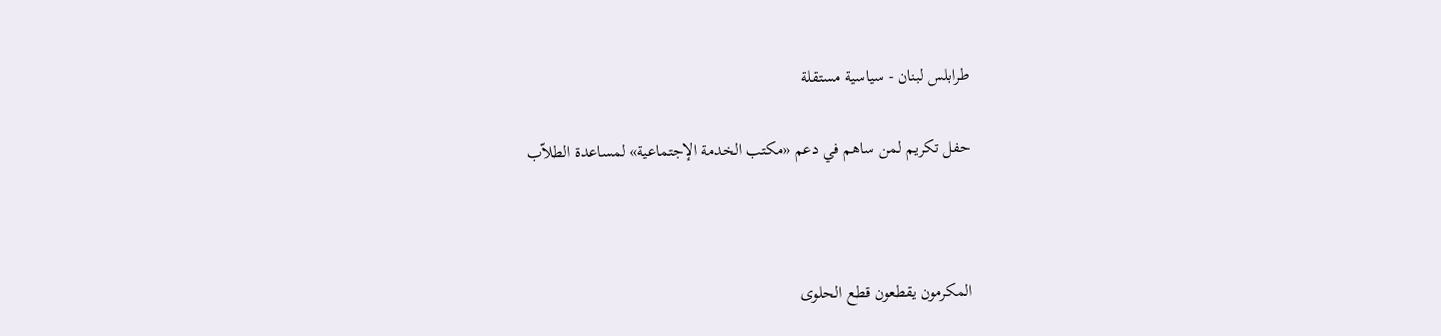طرابلس لبنان - سياسية مستقلة

حفل تكريم لمن ساهم في دعم «مكتب الخدمة الإجتماعية» لمساعدة الطلاّب



المكرمون يقطعون قطع الحلوى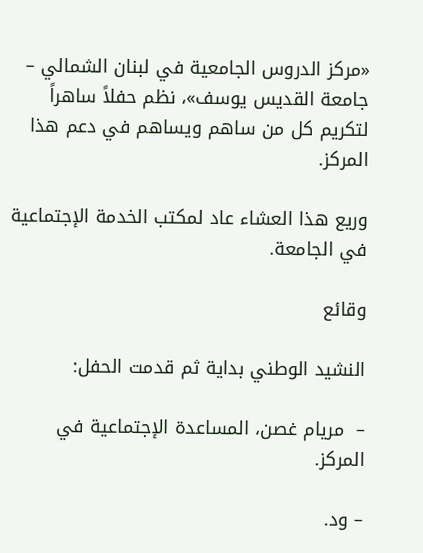«مركز الدروس الجامعية في لبنان الشمالي – جامعة القديس يوسف»، نظم حفلاً ساهراً لتكريم كل من ساهم ويساهم في دعم هذا المركز.

وريع هذا العشاء عاد لمكتب الخدمة الإجتماعية في الجامعة.

وقائع

النشيد الوطني بداية ثم قدمت الحفل:

–  مريام غصن، المساعدة الإجتماعية في المركز.

– ود.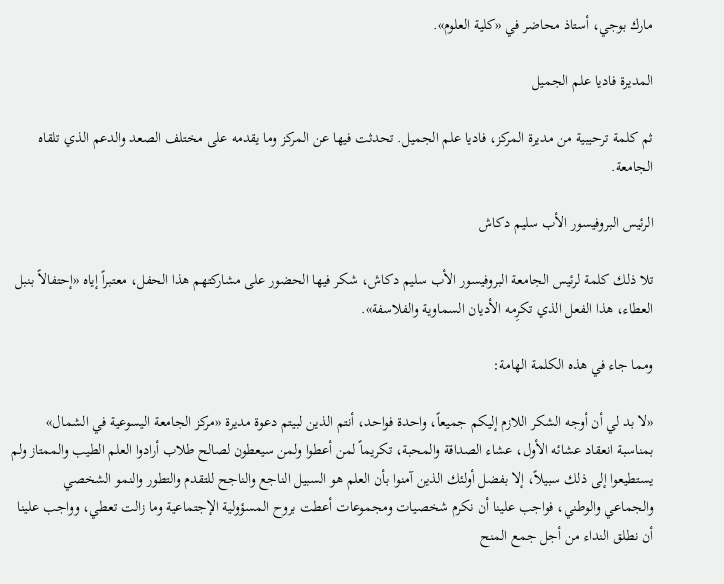مارك بوجي، أستاذ محاضر في «كلية العلوم».

المديرة فاديا علم الجميل

ثم كلمة ترحيبية من مديرة المركز، فاديا علم الجميل. تحدثت فيها عن المركز وما يقدمه على مختلف الصعد والدعم الذي تلقاه الجامعة.

الرئيس البروفيسور الأب سليم دكاش

تلا ذلك كلمة لرئيس الجامعة البروفيسور الأب سليم دكاش، شكر فيها الحضور على مشاركتهم هذا الحفل، معتبراً إياه «إحتفالاً بنبل العطاء، هذا الفعل الذي تكرِمه الأديان السماوية والفلاسفة».

ومما جاء في هذه الكلمة الهامة:

«لا بد لي أن أوجه الشكر اللازم إليكم جميعاً، واحدة فواحد، أنتم الذين لبيتم دعوة مديرة «مركز الجامعة اليسوعية في الشمال» بمناسبة انعقاد عشائه الأول، عشاء الصداقة والمحبة، تكريماً لمن أعطوا ولمن سيعطون لصالح طلاب أرادوا العلم الطيب والممتاز ولم يستطيعوا إلى ذلك سبيلاً، إلا بفضل أولئك الذين آمنوا بأن العلم هو السبيل الناجع والناجح للتقدم والتطور والنمو الشخصي والجماعي والوطني، فواجب علينا أن نكرم شخصيات ومجموعات أعطت بروح المسؤولية الإجتماعية وما زالت تعطي، وواجب علينا أن نطلق النداء من أجل جمع المنح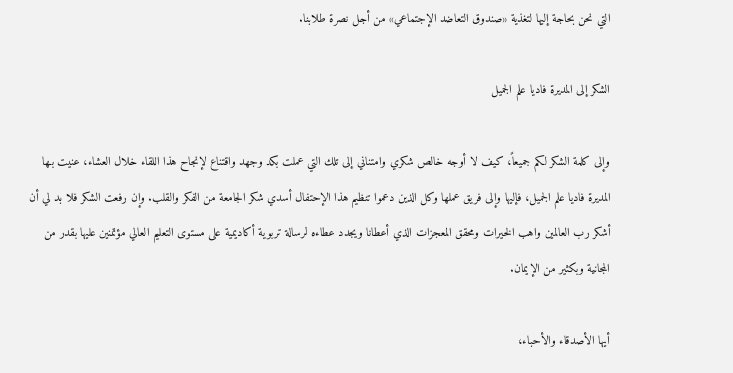التي نحن بحاجة إليها لتغذية «صندوق التعاضد الإجتماعي» من أجل نصرة طلابنا.

الشكر إلى المديرة فاديا علم الجميل

وإلى كلمة الشكر لكم جميعاً، كيف لا أوجه خالص شكري وامتناني إلى تلك التي عملت بكد وجهد واقتناع لإنجاح هذا اللقاء خلال العشاء، عنيت بـها المديرة فاديا علم الجميل، فإليها وإلى فريق عملها وكل الذين دعموا تنظيم هذا الإحتفال أسدي شكر الجامعة من الفكر والقلب. وإن رفعت الشكر فلا بد لي أن أشكر رب العالمين واهب الخيرات ومحقق المعجزات الذي أعطانا ويجدد عطاءه لرسالة تربوية أكاديمية على مستوى التعليم العالي مؤتمنين عليها بقدر من المجانية وبكثير من الإيمان.

أيها الأصدقاء والأحباء،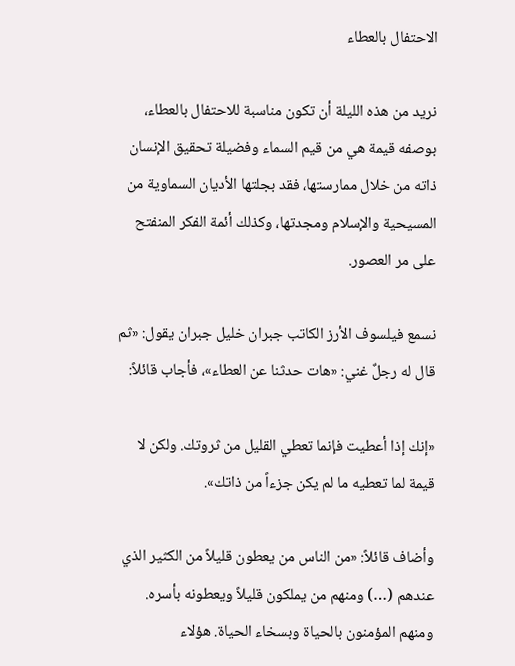الاحتفال بالعطاء

نريد من هذه الليلة أن تكون مناسبة للاحتفال بالعطاء، بوصفه قيمة هي من قيم السماء وفضيلة تحقيق الإنسان ذاته من خلال ممارستها، فقد بجلتها الأديان السماوية من المسيحية والإسلام ومجدتها، وكذلك أئمة الفكر المنفتح على مر العصور.

نسمع فيلسوف الأرز الكاتب جبران خليل جبران يقول: «ثم قال له رجلٌ غني: «هات حدثنا عن العطاء»، فأجاب قائلاً:

«إنك إذا أعطيت فإنما تعطي القليل من ثروتك. ولكن لا قيمة لما تعطيه ما لم يكن جزءاً من ذاتك».

وأضاف قائلاً: «من الناس من يعطون قليلاً من الكثير الذي عندهم (…) ومنهم من يملكون قليلاً ويعطونه بأسره. ومنهم المؤمنون بالحياة وبسخاء الحياة. هؤلاء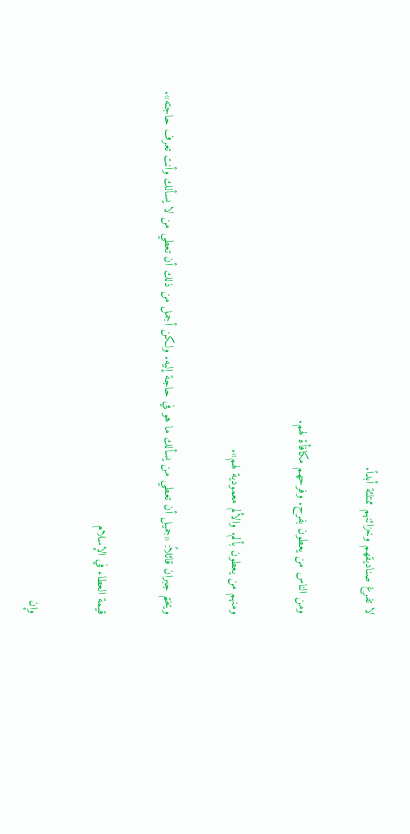لا تفرغ صناديقهم وخزائنهم ممتلئة أبداً.

ومن الناس من يعطون بفرح. وفرحهم مكافأة لهم.

ومنهم من يعطون بألم. والألم معمودية لهم».

ويختم جبران قائلاً: «جميل أن تعطي من يسألك ما هو في حاجة إليه. ولكن أجمل من ذلك أن تعطي من لا يسألك وأنت تعرف حاجته».

قيمة العطاء في الإسلام

وإن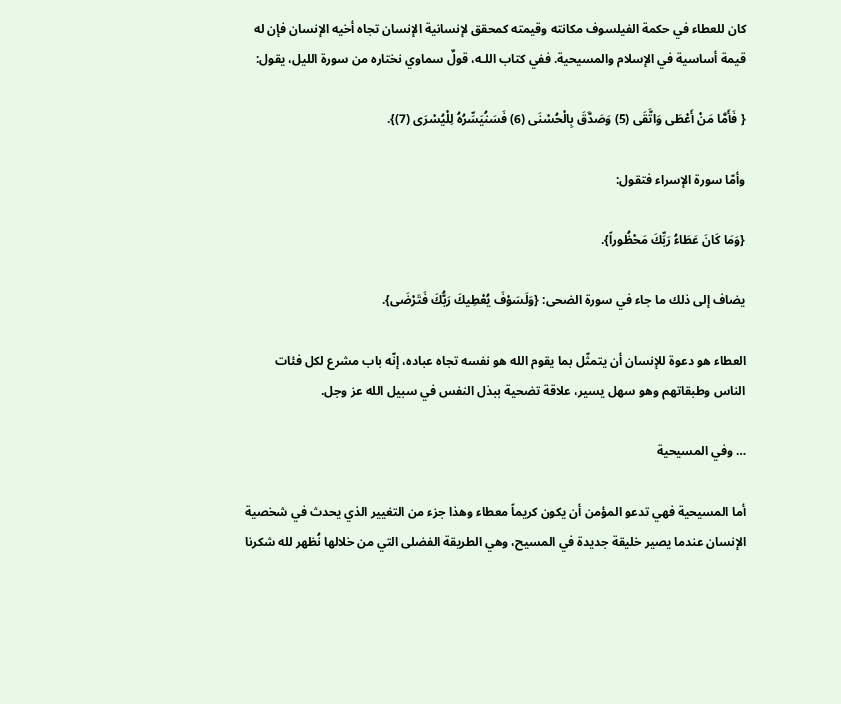كان للعطاء في حكمة الفيلسوف مكانته وقيمته كمحقق لإنسانية الإنسان تجاه أخيه الإنسان فإن له قيمة أساسية في الإسلام والمسيحية. ففي كتاب اللـه، قولٌ سماوي نختاره من سورة الليل، يقول:

{ فَأَمَّا مَنْ أَعْطَى وَاتَّقَى (5) وَصَدَّقَ بِالْحُسْنَى (6) فَسَنُيَسِّرُهُ لِلْيُسْرَى (7)}.

وأمّا سورة الإسراء فتقول:

{وَمَا كَانَ عَطَاءُ رَبِّكَ مَحْظُوراً}.

يضاف إلى ذلك ما جاء في سورة الضحى: {وَلَسَوْفَ يُعْطِيكَ رَبُّكَ فَتَرْضَى}.

العطاء هو دعوة للإنسان أن يتمثّل بما يقوم الله هو نفسه تجاه عباده، إنّه باب مشرع لكل فئات الناس وطبقاتهم وهو سهل يسير، علاقة تضحية ببذل النفس في سبيل الله عز وجل.

… وفي المسيحية

أما المسيحية فهي تدعو المؤمن أن يكون كريماً معطاء وهذا جزء من التغيير الذي يحدث في شخصية الإنسان عندما يصير خليقة جديدة في المسيح، وهي الطريقة الفضلى التي من خلالها نُظهر لله شكرنا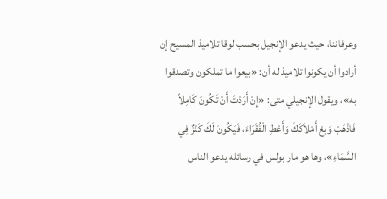وعرفاننا، حيث يدعو الإنجيل بحسب لوقا تلاميذ المسيح إن أرادوا أن يكونوا تلاميذ له أن: «بيعوا ما تملكون وتصدقوا به»، ويقول الإنجيلي متى: «إِنْ أَرَدْتَ أَنْ تَكُونَ كَامِلاً فَاذْهَبْ وَبعْ أَمْلاَكَكَ وَأَعْطِ الْفُقَرَاءَ، فَيَكُونَ لَكَ كَنْزٌ فِي السَّمَاءِ»، وها هو مار بولس في رسائله يدعو الناس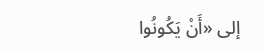إلى «أَنْ يَكُونُوا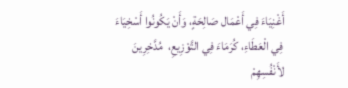أَغْنِيَاءَ فِي أَعْمَال صَالِحَةٍ، وَأَنْ يَكُونُوا أَسْخِيَاءَ فِي الْعَطَاءِ، كُرَمَاءَ فِي التَّوْزِيعِ،  مُدَّخِرِينَ لأَنْفُسِهِمْ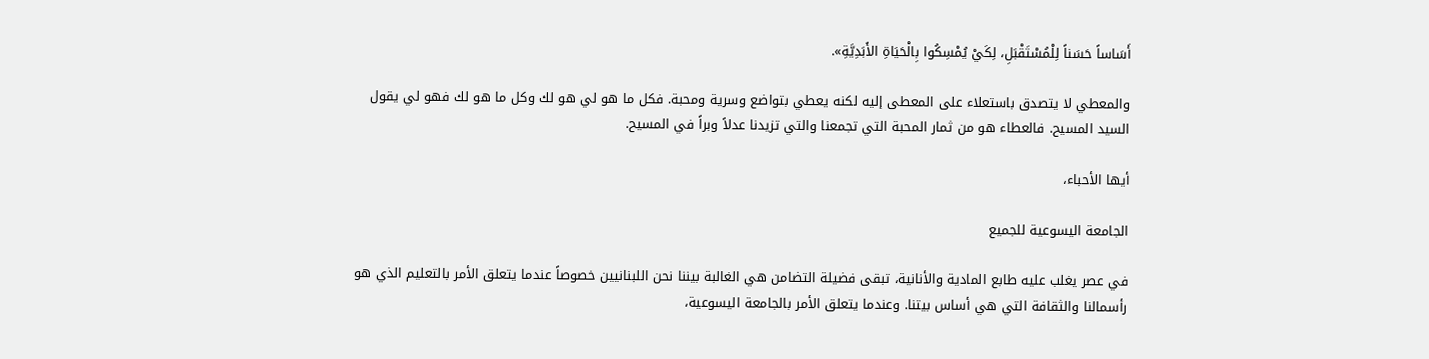أَسَاساً حَسَناً لِلْمُسْتَقْبَلِ، لِكَيْ يُمْسِكُوا بِالْحَيَاةِ الأَبَدِيَّةِ».

والمعطي لا يتصدق باستعلاء على المعطى إليه لكنه يعطي بتواضع وسرية ومحبة. فكل ما هو لي هو لك وكل ما هو لك فهو لي يقول السيد المسيح. فالعطاء هو من ثمار المحبة التي تجمعنا والتي تزيدنا عدلاً وبراً في المسيح.

أيها الأحباء،

الجامعة اليسوعية للجميع

في عصر يغلب عليه طابع المادية والأنانية، تبقى فضيلة التضامن هي الغالبة بيننا نحن اللبنانيين خصوصاً عندما يتعلق الأمر بالتعليم الذي هو رأسمالنا والثقافة التي هي أساس بيتنا. وعندما يتعلق الأمر بالجامعة اليسوعية،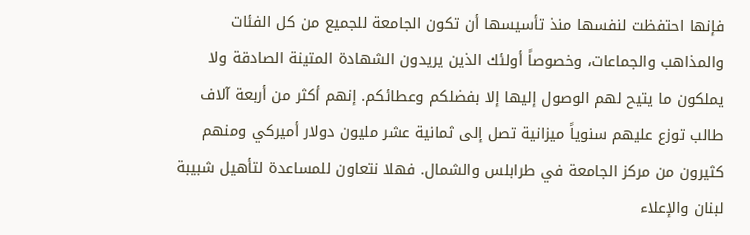فإنها احتفظت لنفسها منذ تأسيسها أن تكون الجامعة للجميع من كل الفئات والمذاهب والجماعات، وخصوصاً أولئك الذين يريدون الشهادة المتينة الصادقة ولا يملكون ما يتيح لهم الوصول إليها إلا بفضلكم وعطائكم. إنهم أكثر من أربعة آلاف طالب توزع عليهم سنوياً ميزانية تصل إلى ثمانية عشر مليون دولار أميركي ومنهم كثيرون من مركز الجامعة في طرابلس والشمال. فهلا نتعاون للمساعدة لتأهيل شبيبة لبنان والإعلاء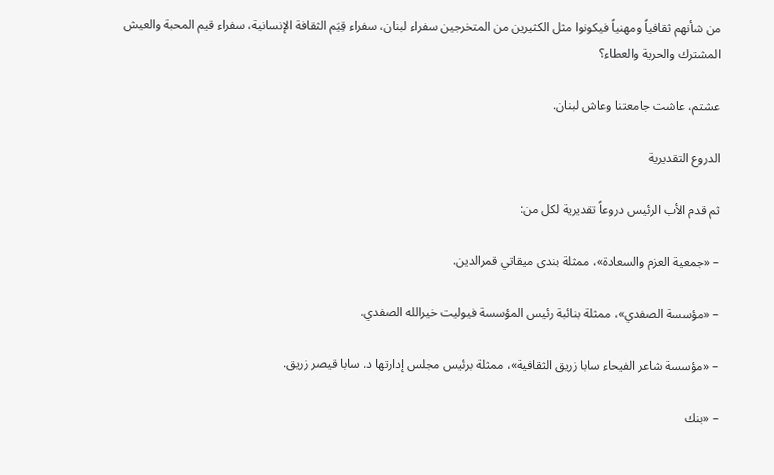من شأنهم ثقافياً ومهنياً فيكونوا مثل الكثيرين من المتخرجين سفراء لبنان، سفراء قِيَم الثقافة الإنسانية، سفراء قيم المحبة والعيش المشترك والحرية والعطاء؟

عشتم، عاشت جامعتنا وعاش لبنان.

الدروع التقديرية

ثم قدم الأب الرئيس دروعاً تقديرية لكل من:

– «جمعية العزم والسعادة»، ممثلة بندى ميقاتي قمرالدين.

– «مؤسسة الصفدي»، ممثلة بنائبة رئيس المؤسسة فيوليت خيرالله الصفدي.

– «مؤسسة شاعر الفيحاء سابا زريق الثقافية»، ممثلة برئيس مجلس إدارتها د. سابا قيصر زريق.

– «بنك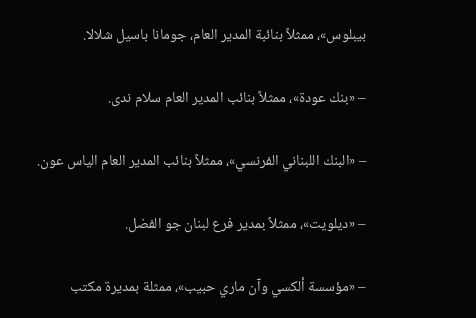بيبلوس»، ممثلاً بنائبة المدير العام، جومانا باسيل شلالا.

– «بنك عودة»، ممثلاً بنائب المدير العام سلام ندى.

– «البنك اللبناني الفرنسي»، ممثلاً بنائب المدير العام الياس عون.

– «ديلويت»، ممثلاً بمدير فرع لبنان جو الفضل.

– «مؤسسة ألكسي وآن ماري حبيب»، ممثلة بمديرة مكتب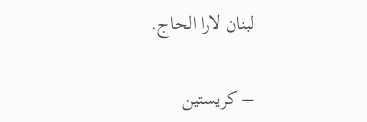لبنان لارا الحاج.

– كريستين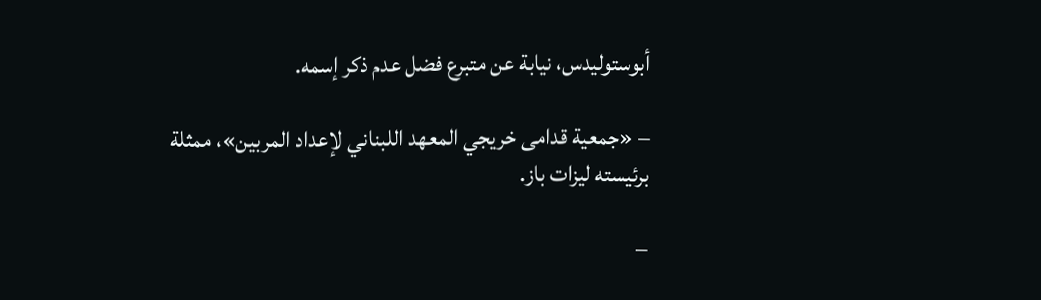أبوستوليدس، نيابة عن متبرع فضل عدم ذكر إسمه.

– «جمعية قدامى خريجي المعهد اللبناني لإعداد المربين»، ممثلة برئيسته ليزات باز.

–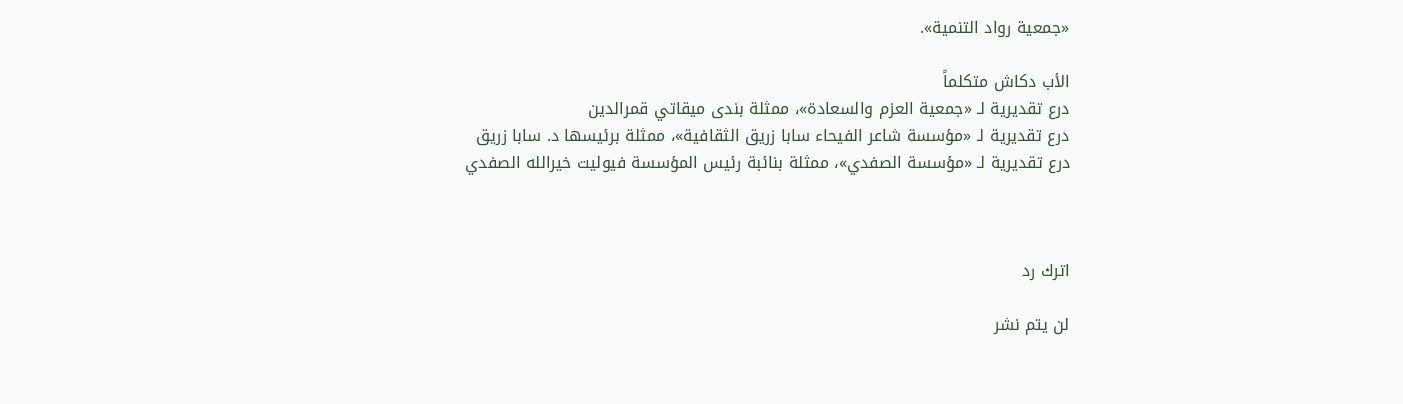«جمعية رواد التنمية».

الأب دكاش متكلماً
درع تقديرية لـ «جمعية العزم والسعادة»، ممثلة بندى ميقاتي قمرالدين
درع تقديرية لـ «مؤسسة شاعر الفيحاء سابا زريق الثقافية»، ممثلة برئيسها د. سابا زريق
درع تقديرية لـ «مؤسسة الصفدي»، ممثلة بنائبة رئيس المؤسسة فيوليت خيرالله الصفدي



اترك رد

لن يتم نشر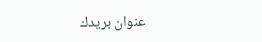عنوان بريدك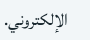الإلكتروني.